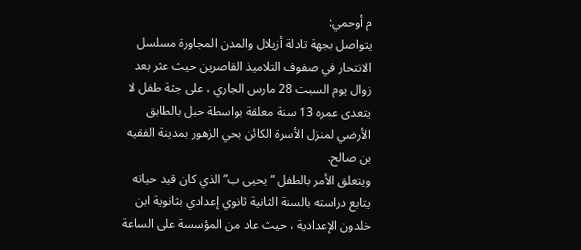م أوحمي:
يتواصل بجهة تادلة أزيلال والمدن المجاورة مسلسل الانتحار في صفوف التلاميذ القاصرين حيث عثر بعد زوال يوم السبت 28 مارس الجاري ، على جثة طفل لا يتعدى عمره 13 سنة معلقة بواسطة حبل بالطابق الأرضي لمنزل الأسرة الكائن بحي الزهور بمدينة الفقيه بن صالح.
ويتعلق الأمر بالطفل “يحيى ب” الذي كان قيد حياته يتابع دراسته بالسنة الثانية ثانوي إعدادي بثانوية ابن خلدون الإعدادية ، حيث عاد من المؤسسة على الساعة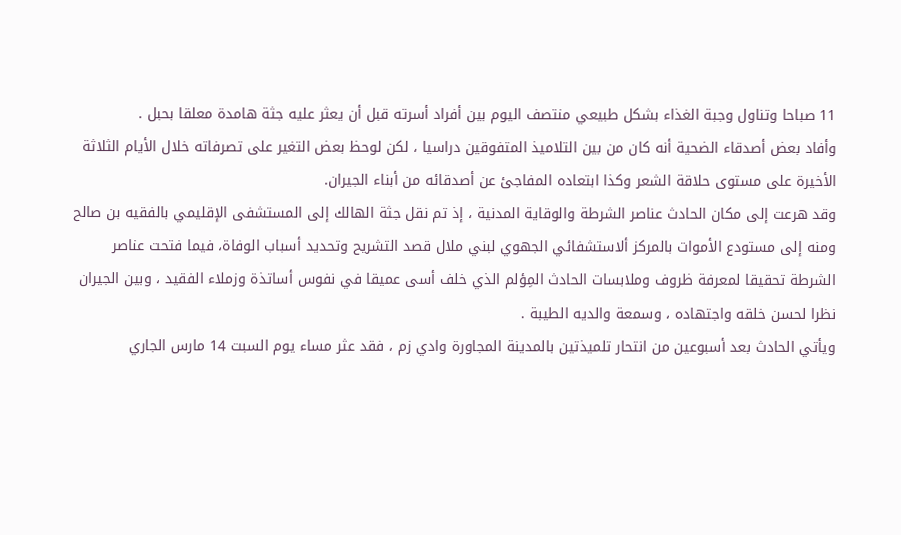11 صباحا وتناول وجبة الغذاء بشكل طبيعي منتصف اليوم بين أفراد أسرته قبل أن يعثر عليه جثة هامدة معلقا بحبل .
وأفاد بعض أصدقاء الضحية أنه كان من بين التلاميذ المتفوقين دراسيا ، لكن لوحظ بعض التغير على تصرفاته خلال الأيام الثلاثة الأخيرة على مستوى حلاقة الشعر وكذا ابتعاده المفاجئ عن أصدقائه من أبناء الجيران.
وقد هرعت إلى مكان الحادث عناصر الشرطة والوقاية المدنية ، إذ تم نقل جثة الهالك إلى المستشفى الإقليمي بالفقيه بن صالح ومنه إلى مستودع الأموات بالمركز ألاستشفائي الجهوي لبني ملال قصد التشريح وتحديد أسباب الوفاة، فيما فتحت عناصر الشرطة تحقيقا لمعرفة ظروف وملابسات الحادث المِؤلم الذي خلف أسى عميقا في نفوس أساتذة وزملاء الفقيد ، وبين الجيران نظرا لحسن خلقه واجتهاده ، وسمعة والديه الطيبة .
ويأتي الحادث بعد أسبوعين من انتحار تلميذتين بالمدينة المجاورة وادي زم ، فقد عثر مساء يوم السبت 14 مارس الجاري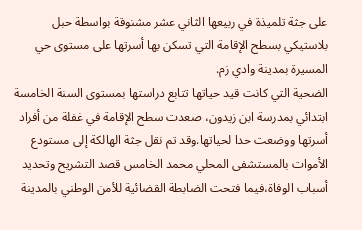على جثة تلميذة في ربيعها الثاني عشر مشنوقة بواسطة حبل بلاستيكي بسطح الإقامة التي تسكن بها أسرتها على مستوى حي المسيرة بمدينة وادي زم.
الضحية التي كانت قيد حياتها تتابع دراستها بمستوى السنة الخامسة ابتدائي بمدرسة ابن زيدون، صعدت سطح الإقامة في غفلة من أفراد أسرتها ووضعت حدا لحياتها.وقد تم نقل جثة الهالكة إلى مستودع الأموات بالمستشفى المحلي محمد الخامس قصد التشريح وتحديد أسباب الوفاة،فيما فتحت الضابطة القضائية للأمن الوطني بالمدينة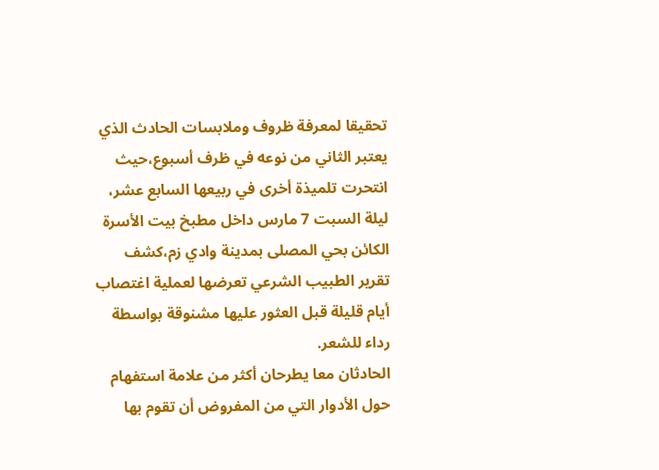تحقيقا لمعرفة ظروف وملابسات الحادث الذي يعتبر الثاني من نوعه في ظرف أسبوع،حيث انتحرت تلميذة أخرى في ربيعها السابع عشر، ليلة السبت 7 مارس داخل مطبخ بيت الأسرة الكائن بحي المصلى بمدينة وادي زم،كشف تقرير الطبيب الشرعي تعرضها لعملية اغتصاب أيام قليلة قبل العثور عليها مشنوقة بواسطة رداء للشعر.
الحادثان معا يطرحان أكثر من علامة استفهام حول الأدوار التي من المفروض أن تقوم بها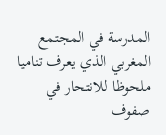المدرسة في المجتمع المغربي الذي يعرف تناميا ملحوظا للانتحار في صفوف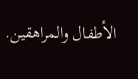الأطفال والمراهقين.